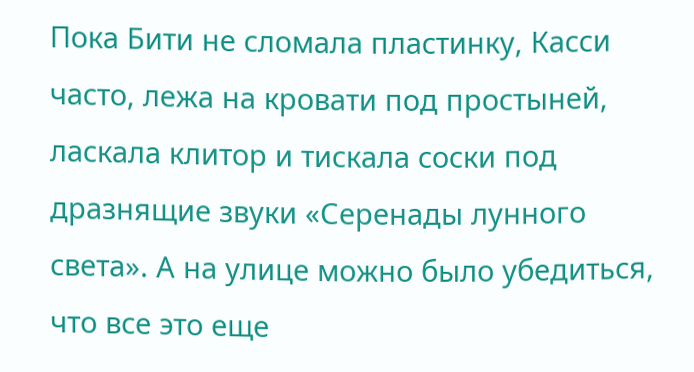Пока Бити не сломала пластинку, Касси часто, лежа на кровати под простыней, ласкала клитор и тискала соски под дразнящие звуки «Серенады лунного света». А на улице можно было убедиться, что все это еще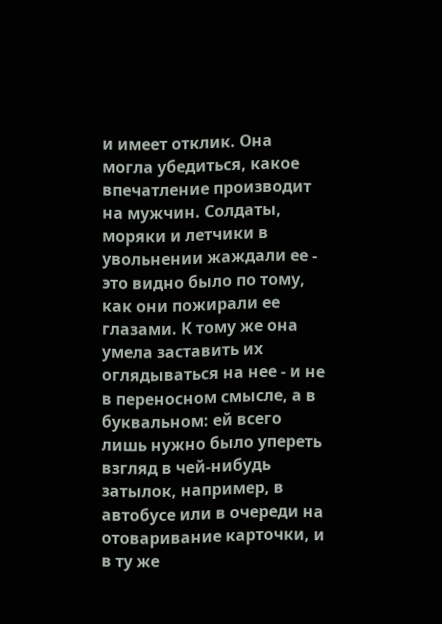и имеет отклик. Она могла убедиться, какое впечатление производит на мужчин. Солдаты, моряки и летчики в увольнении жаждали ее - это видно было по тому, как они пожирали ее глазами. К тому же она умела заставить их оглядываться на нее - и не в переносном смысле, а в буквальном: ей всего лишь нужно было упереть взгляд в чей-нибудь затылок, например, в автобусе или в очереди на отоваривание карточки, и в ту же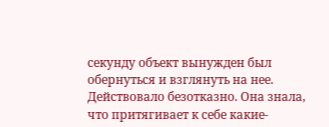секунду объект вынужден был обернуться и взглянуть на нее. Действовало безотказно. Она знала, что притягивает к себе какие-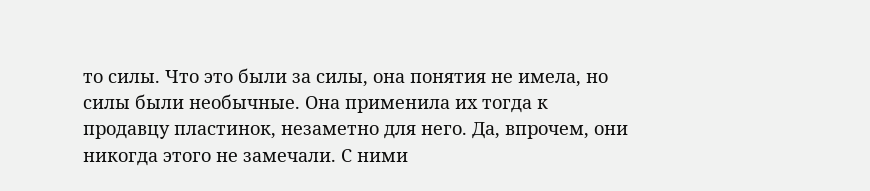то силы. Что это были за силы, она понятия не имела, но силы были необычные. Она применила их тогда к продавцу пластинок, незаметно для него. Да, впрочем, они никогда этого не замечали. С ними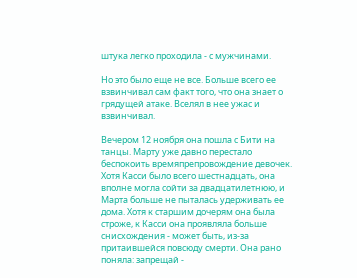штука легко проходила - с мужчинами.

Но это было еще не все. Больше всего ее взвинчивал сам факт того, что она знает о грядущей атаке. Вселял в нее ужас и взвинчивал.

Вечером 12 ноября она пошла с Бити на танцы. Марту уже давно перестало беспокоить времяпрепровождение девочек. Хотя Касси было всего шестнадцать, она вполне могла сойти за двадцатилетнюю, и Марта больше не пыталась удерживать ее дома. Хотя к старшим дочерям она была строже, к Касси она проявляла больше снисхождения - может быть, из-за притаившейся повсюду смерти. Она рано поняла: запрещай -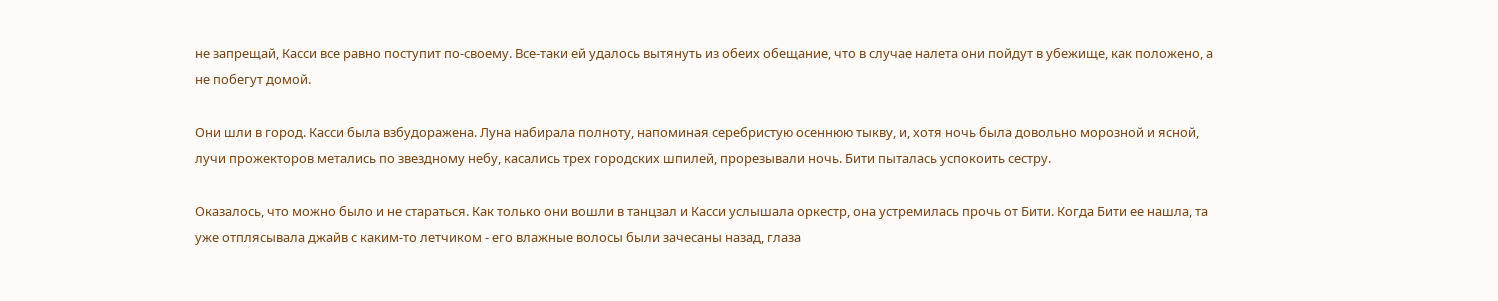не запрещай, Касси все равно поступит по-своему. Все-таки ей удалось вытянуть из обеих обещание, что в случае налета они пойдут в убежище, как положено, а не побегут домой.

Они шли в город. Касси была взбудоражена. Луна набирала полноту, напоминая серебристую осеннюю тыкву, и, хотя ночь была довольно морозной и ясной, лучи прожекторов метались по звездному небу, касались трех городских шпилей, прорезывали ночь. Бити пыталась успокоить сестру.

Оказалось, что можно было и не стараться. Как только они вошли в танцзал и Касси услышала оркестр, она устремилась прочь от Бити. Когда Бити ее нашла, та уже отплясывала джайв с каким-то летчиком - его влажные волосы были зачесаны назад, глаза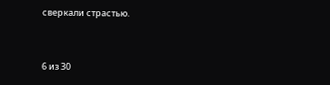сверкали страстью.



6 из 30